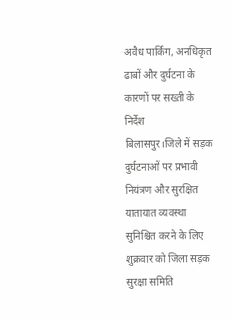अवैध पार्किंग, अनधिकृत ढाबों और दुर्घटना के कारणों पर सख्ती के निर्देश
बिलासपुर।जिले में सड़क दुर्घटनाओं पर प्रभावी नियंत्रण और सुरक्षित यातायात व्यवस्था सुनिश्चित करने के लिए शुक्रवार को जिला सड़क सुरक्षा समिति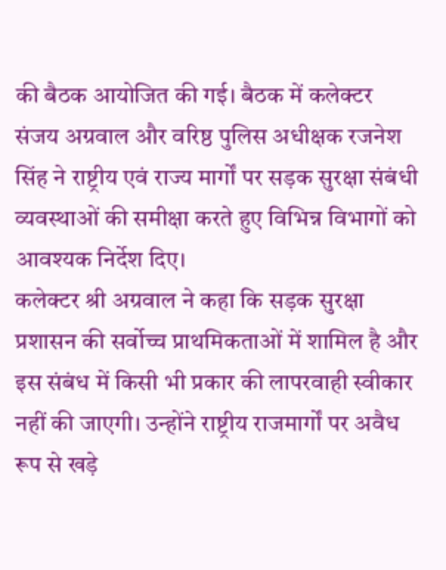की बैठक आयोजित की गई। बैठक में कलेक्टर संजय अग्रवाल और वरिष्ठ पुलिस अधीक्षक रजनेश सिंह ने राष्ट्रीय एवं राज्य मार्गों पर सड़क सुरक्षा संबंधी व्यवस्थाओं की समीक्षा करते हुए विभिन्न विभागों को आवश्यक निर्देश दिए।
कलेक्टर श्री अग्रवाल ने कहा कि सड़क सुरक्षा प्रशासन की सर्वोच्च प्राथमिकताओं में शामिल है और इस संबंध में किसी भी प्रकार की लापरवाही स्वीकार नहीं की जाएगी। उन्होंने राष्ट्रीय राजमार्गों पर अवैध रूप से खड़े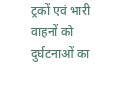ट्रकों एवं भारी वाहनों को दुर्घटनाओं का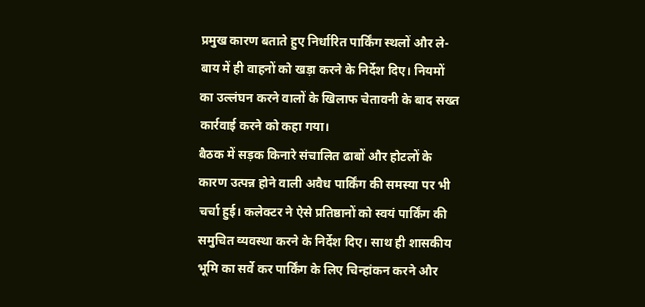प्रमुख कारण बताते हुए निर्धारित पार्किंग स्थलों और ले-बाय में ही वाहनों को खड़ा करने के निर्देश दिए। नियमों का उल्लंघन करने वालों के खिलाफ चेतावनी के बाद सख्त कार्रवाई करने को कहा गया।
बैठक में सड़क किनारे संचालित ढाबों और होटलों के कारण उत्पन्न होने वाली अवैध पार्किंग की समस्या पर भी चर्चा हुई। कलेक्टर ने ऐसे प्रतिष्ठानों को स्वयं पार्किंग की समुचित व्यवस्था करने के निर्देश दिए। साथ ही शासकीय भूमि का सर्वे कर पार्किंग के लिए चिन्हांकन करने और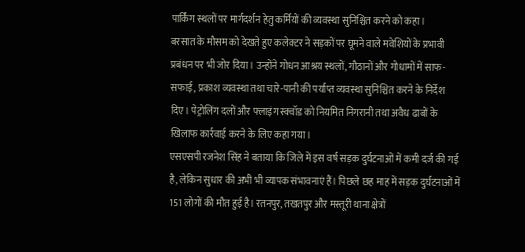पार्किंग स्थलों पर मार्गदर्शन हेतु कर्मियों की व्यवस्था सुनिश्चित करने को कहा।
बरसात के मौसम को देखते हुए कलेक्टर ने सड़कों पर घूमने वाले मवेशियों के प्रभावी प्रबंधन पर भी जोर दिया। उन्होंने गोधन आश्रय स्थलों, गौठानों और गोधामों में साफ-सफाई, प्रकाश व्यवस्था तथा चारे-पानी की पर्याप्त व्यवस्था सुनिश्चित करने के निर्देश दिए। पेट्रोलिंग दलों और फ्लाइंग स्क्वॉड को नियमित निगरानी तथा अवैध ढाबों के खिलाफ कार्रवाई करने के लिए कहा गया।
एसएसपी रजनेश सिंह ने बताया कि जिले में इस वर्ष सड़क दुर्घटनाओं में कमी दर्ज की गई है, लेकिन सुधार की अभी भी व्यापक संभावनाएं हैं। पिछले छह माह में सड़क दुर्घटनाओं में 151 लोगों की मौत हुई है। रतनपुर, तखतपुर और मस्तूरी थाना क्षेत्रों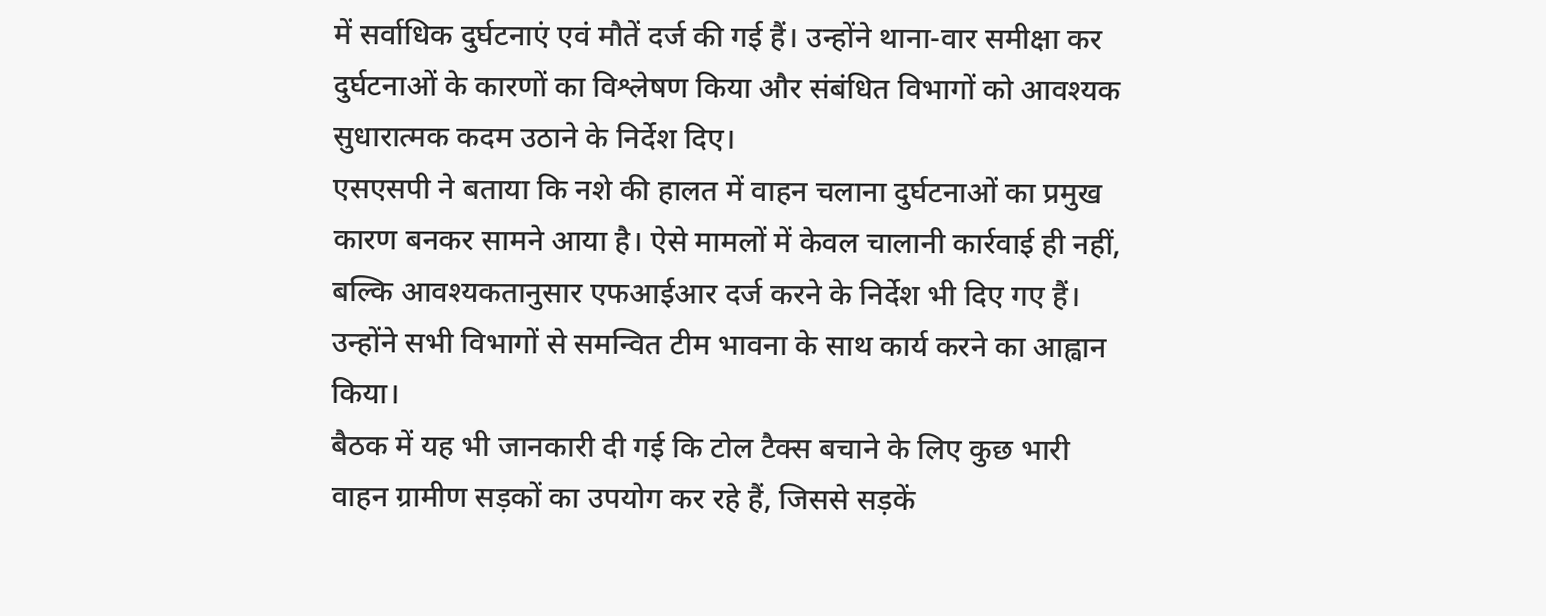में सर्वाधिक दुर्घटनाएं एवं मौतें दर्ज की गई हैं। उन्होंने थाना-वार समीक्षा कर दुर्घटनाओं के कारणों का विश्लेषण किया और संबंधित विभागों को आवश्यक सुधारात्मक कदम उठाने के निर्देश दिए।
एसएसपी ने बताया कि नशे की हालत में वाहन चलाना दुर्घटनाओं का प्रमुख कारण बनकर सामने आया है। ऐसे मामलों में केवल चालानी कार्रवाई ही नहीं, बल्कि आवश्यकतानुसार एफआईआर दर्ज करने के निर्देश भी दिए गए हैं। उन्होंने सभी विभागों से समन्वित टीम भावना के साथ कार्य करने का आह्वान किया।
बैठक में यह भी जानकारी दी गई कि टोल टैक्स बचाने के लिए कुछ भारी वाहन ग्रामीण सड़कों का उपयोग कर रहे हैं, जिससे सड़कें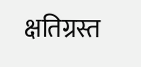क्षतिग्रस्त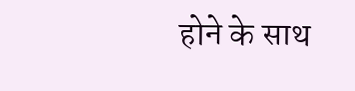होने के साथ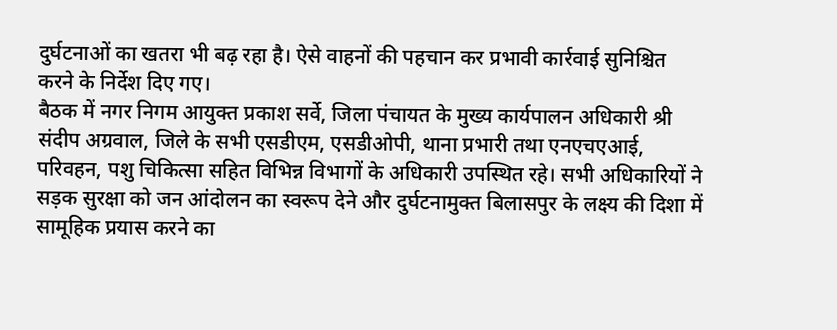दुर्घटनाओं का खतरा भी बढ़ रहा है। ऐसे वाहनों की पहचान कर प्रभावी कार्रवाई सुनिश्चित करने के निर्देश दिए गए।
बैठक में नगर निगम आयुक्त प्रकाश सर्वे, जिला पंचायत के मुख्य कार्यपालन अधिकारी श्री संदीप अग्रवाल, जिले के सभी एसडीएम, एसडीओपी, थाना प्रभारी तथा एनएचएआई, परिवहन, पशु चिकित्सा सहित विभिन्न विभागों के अधिकारी उपस्थित रहे। सभी अधिकारियों ने सड़क सुरक्षा को जन आंदोलन का स्वरूप देने और दुर्घटनामुक्त बिलासपुर के लक्ष्य की दिशा में सामूहिक प्रयास करने का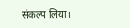संकल्प लिया।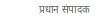प्रधान संपादक